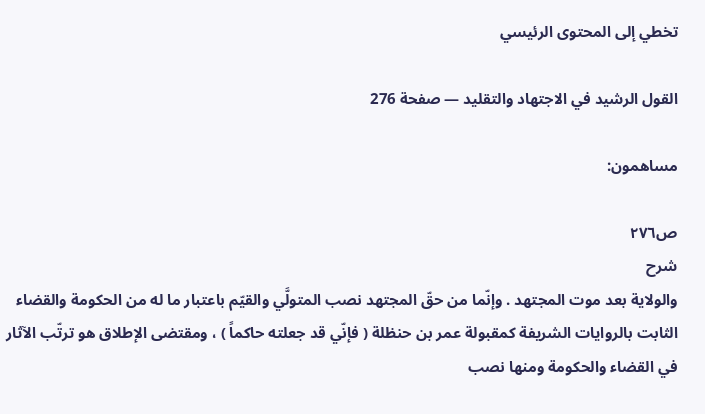تخطي إلى المحتوى الرئيسي

القول الرشيد في الاجتهاد والتقليد — صفحة 276

مساهمون:

ص٢٧٦
شرح
والولاية بعد موت المجتهد . وإنّما من حقّ المجتهد نصب المتولَّي والقيّم باعتبار ما له من الحكومة والقضاء الثابت بالروايات الشريفة كمقبولة عمر بن حنظلة ( فإنّي قد جعلته حاكماً ) ، ومقتضى الإطلاق هو ترتّب الآثار في القضاء والحكومة ومنها نصب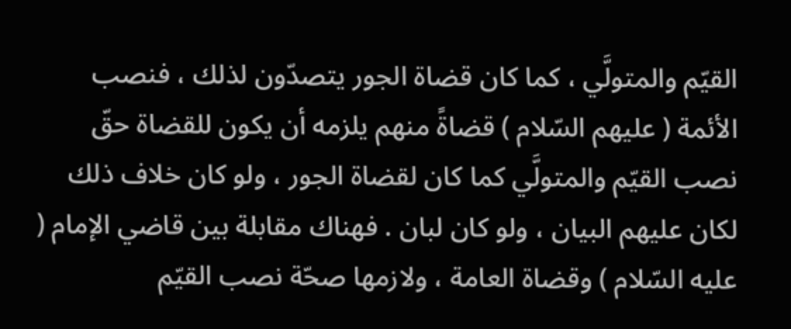القيّم والمتولَّي ، كما كان قضاة الجور يتصدّون لذلك ، فنصب الأئمة ( عليهم السّلام ) قضاةً منهم يلزمه أن يكون للقضاة حقّ نصب القيّم والمتولَّي كما كان لقضاة الجور ، ولو كان خلاف ذلك لكان عليهم البيان ، ولو كان لبان . فهناك مقابلة بين قاضي الإمام ( عليه السّلام ) وقضاة العامة ، ولازمها صحّة نصب القيّم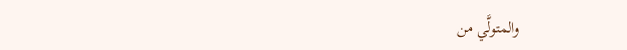والمتولَّي من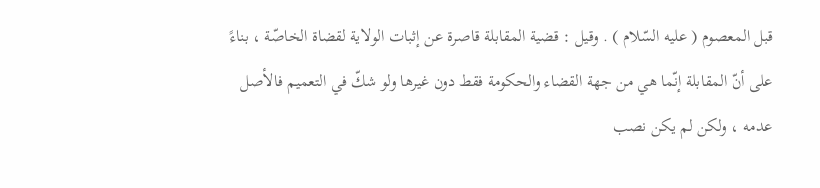قبل المعصوم ( عليه السّلام ) . وقيل : قضية المقابلة قاصرة عن إثبات الولاية لقضاة الخاصّة ، بناءً على أنّ المقابلة إنّما هي من جهة القضاء والحكومة فقط دون غيرها ولو شكّ في التعميم فالأصل عدمه ، ولكن لم يكن نصب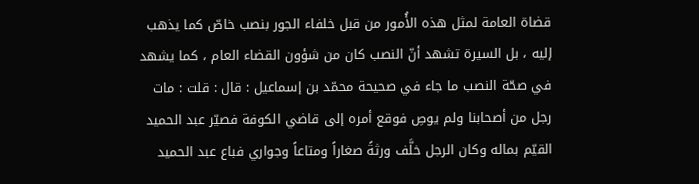قضاة العامة لمثل هذه الأُمور من قبل خلفاء الجور بنصب خاصّ كما يذهب إليه ، بل السيرة تشهد أنّ النصب كان من شؤون القضاء العام ، كما يشهد في صحّة النصب ما جاء في صحيحة محمّد بن إسماعيل : قال : قلت : مات رجل من أصحابنا ولم يوصِ فوقع أمره إلى قاضي الكوفة فصيّر عبد الحميد القيّم بماله وكان الرجل خلَّف ورثةً صغاراً ومتاعاً وجواري فباع عبد الحميد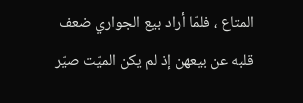المتاع ، فلمّا أراد بيع الجواري ضعف قلبه عن بيعهن إذ لم يكن الميّت صيّر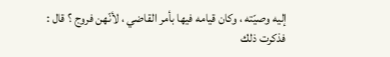إليه وصيّته ، وكان قيامه فيها بأمر القاضي ، لأنّهن فروج ؟ قال : فذكرت ذلك